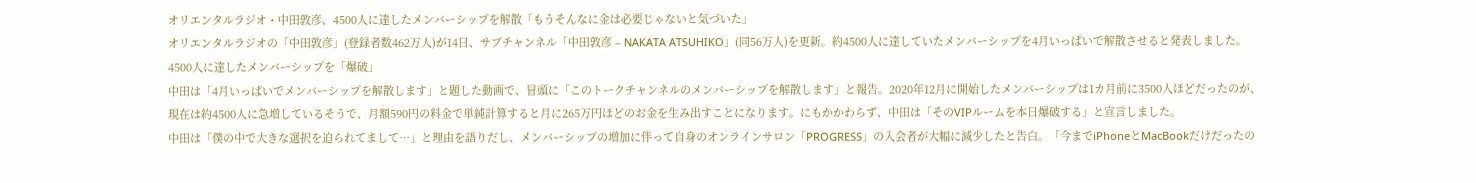オリエンタルラジオ・中田敦彦、4500人に達したメンバーシップを解散「もうそんなに金は必要じゃないと気づいた」
オリエンタルラジオの「中田敦彦」(登録者数462万人)が14日、サブチャンネル「中田敦彦 – NAKATA ATSUHIKO」(同56万人)を更新。約4500人に達していたメンバーシップを4月いっぱいで解散させると発表しました。
4500人に達したメンバーシップを「爆破」
中田は「4月いっぱいでメンバーシップを解散します」と題した動画で、冒頭に「このトークチャンネルのメンバーシップを解散します」と報告。2020年12月に開始したメンバーシップは1カ月前に3500人ほどだったのが、現在は約4500人に急増しているそうで、月額590円の料金で単純計算すると月に265万円ほどのお金を生み出すことになります。にもかかわらず、中田は「そのVIPルームを本日爆破する」と宣言しました。
中田は「僕の中で大きな選択を迫られてまして…」と理由を語りだし、メンバーシップの増加に伴って自身のオンラインサロン「PROGRESS」の入会者が大幅に減少したと告白。「今までiPhoneとMacBookだけだったの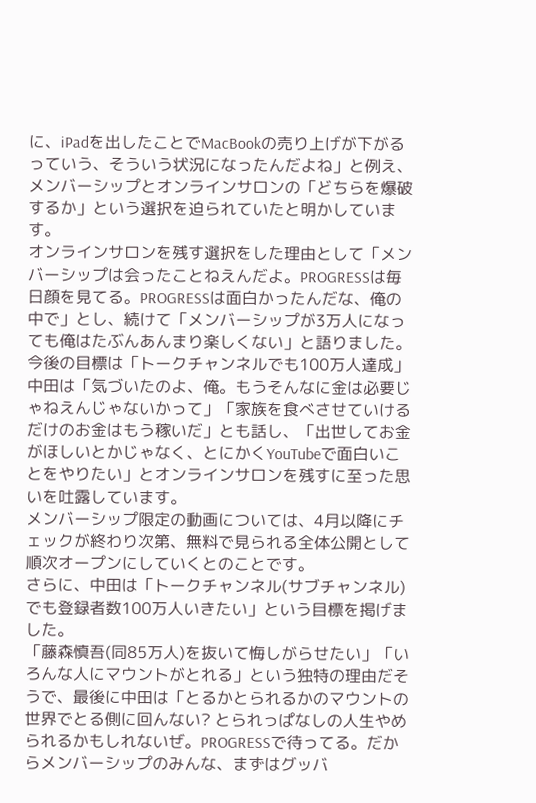に、iPadを出したことでMacBookの売り上げが下がるっていう、そういう状況になったんだよね」と例え、メンバーシップとオンラインサロンの「どちらを爆破するか」という選択を迫られていたと明かしています。
オンラインサロンを残す選択をした理由として「メンバーシップは会ったことねえんだよ。PROGRESSは毎日顔を見てる。PROGRESSは面白かったんだな、俺の中で」とし、続けて「メンバーシップが3万人になっても俺はたぶんあんまり楽しくない」と語りました。
今後の目標は「トークチャンネルでも100万人達成」
中田は「気づいたのよ、俺。もうそんなに金は必要じゃねえんじゃないかって」「家族を食べさせていけるだけのお金はもう稼いだ」とも話し、「出世してお金がほしいとかじゃなく、とにかくYouTubeで面白いことをやりたい」とオンラインサロンを残すに至った思いを吐露しています。
メンバーシップ限定の動画については、4月以降にチェックが終わり次第、無料で見られる全体公開として順次オープンにしていくとのことです。
さらに、中田は「トークチャンネル(サブチャンネル)でも登録者数100万人いきたい」という目標を掲げました。
「藤森慎吾(同85万人)を抜いて悔しがらせたい」「いろんな人にマウントがとれる」という独特の理由だそうで、最後に中田は「とるかとられるかのマウントの世界でとる側に回んない? とられっぱなしの人生やめられるかもしれないぜ。PROGRESSで待ってる。だからメンバーシップのみんな、まずはグッバ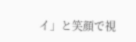イ」と笑顔で視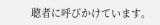聴者に呼びかけています。